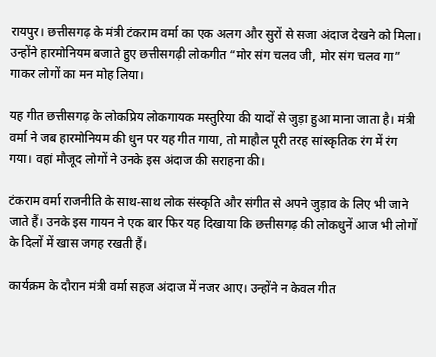रायपुर। छत्तीसगढ़ के मंत्री टंकराम वर्मा का एक अलग और सुरों से सजा अंदाज देखने को मिला। उन्होंने हारमोनियम बजाते हुए छत्तीसगढ़ी लोकगीत “मोर संग चलव जी, मोर संग चलव गा” गाकर लोगों का मन मोह लिया।

यह गीत छत्तीसगढ़ के लोकप्रिय लोकगायक मस्तुरिया की यादों से जुड़ा हुआ माना जाता है। मंत्री वर्मा ने जब हारमोनियम की धुन पर यह गीत गाया, तो माहौल पूरी तरह सांस्कृतिक रंग में रंग गया। वहां मौजूद लोगों ने उनके इस अंदाज की सराहना की।

टंकराम वर्मा राजनीति के साथ-साथ लोक संस्कृति और संगीत से अपने जुड़ाव के लिए भी जाने जाते हैं। उनके इस गायन ने एक बार फिर यह दिखाया कि छत्तीसगढ़ की लोकधुनें आज भी लोगों के दिलों में खास जगह रखती हैं।

कार्यक्रम के दौरान मंत्री वर्मा सहज अंदाज में नजर आए। उन्होंने न केवल गीत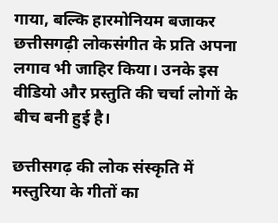गाया, बल्कि हारमोनियम बजाकर छत्तीसगढ़ी लोकसंगीत के प्रति अपना लगाव भी जाहिर किया। उनके इस वीडियो और प्रस्तुति की चर्चा लोगों के बीच बनी हुई है।

छत्तीसगढ़ की लोक संस्कृति में मस्तुरिया के गीतों का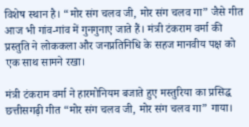विशेष स्थान है। “मोर संग चलव जी, मोर संग चलव गा” जैसे गीत आज भी गांव-गांव में गुनगुनाए जाते हैं। मंत्री टंकराम वर्मा की प्रस्तुति ने लोककला और जनप्रतिनिधि के सहज मानवीय पक्ष को एक साथ सामने रखा।

मंत्री टंकराम वर्मा ने हारमोनियम बजाते हुए मस्तुरिया का प्रसिद्ध छत्तीसगढ़ी गीत “मोर संग चलव जी, मोर संग चलव गा” गाया।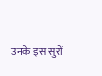उनके इस सुरों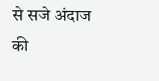से सजे अंदाज की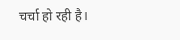चर्चा हो रही है।